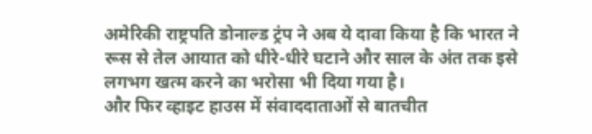अमेरिकी राष्ट्रपति डोनाल्ड ट्रंप ने अब ये दावा किया है कि भारत ने रूस से तेल आयात को धीरे-धीरे घटाने और साल के अंत तक इसे लगभग खत्म करने का भरोसा भी दिया गया है।
और फिर व्हाइट हाउस में संवाददाताओं से बातचीत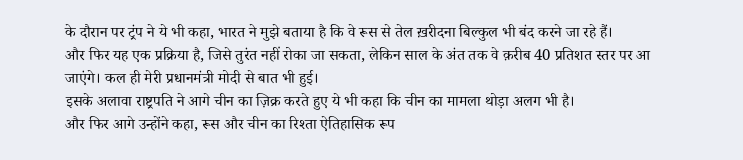के दौरान पर ट्रंप ने ये भी कहा, भारत ने मुझे बताया है कि वे रूस से तेल ख़रीदना बिल्कुल भी बंद करने जा रहे हैं।
और फिर यह एक प्रक्रिया है, जिसे तुरंत नहीं रोका जा सकता, लेकिन साल के अंत तक वे क़रीब 40 प्रतिशत स्तर पर आ जाएंगे। कल ही मेरी प्रधानमंत्री मोदी से बात भी हुई।
इसके अलावा राष्ट्रपति ने आगे चीन का ज़िक्र करते हुए ये भी कहा कि चीन का मामला थोड़ा अलग भी है।
और फिर आगे उन्होंने कहा, रूस और चीन का रिश्ता ऐतिहासिक रूप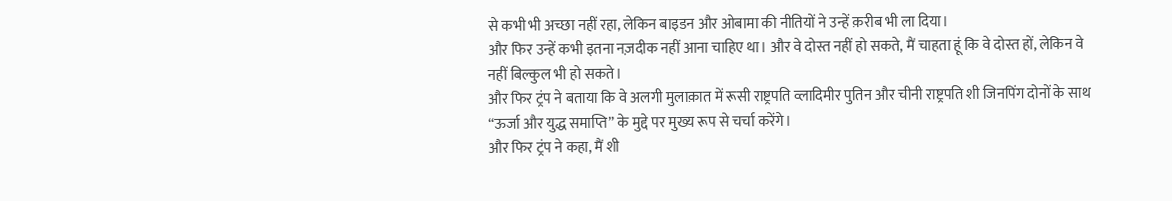से कभी भी अच्छा नहीं रहा, लेकिन बाइडन और ओबामा की नीतियों ने उन्हें क़रीब भी ला दिया।
और फिर उन्हें कभी इतना नज़दीक नहीं आना चाहिए था। और वे दोस्त नहीं हो सकते, मैं चाहता हूं कि वे दोस्त हों, लेकिन वे नहीं बिल्कुल भी हो सकते।
और फिर ट्रंप ने बताया कि वे अलगी मुलाक़ात में रूसी राष्ट्रपति व्लादिमीर पुतिन और चीनी राष्ट्रपति शी जिनपिंग दोनों के साथ “ऊर्जा और युद्ध समाप्ति” के मुद्दे पर मुख्य रूप से चर्चा करेंगे।
और फिर ट्रंप ने कहा, मैं शी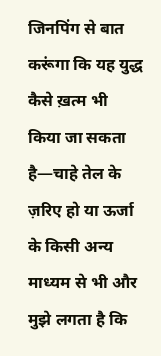जिनपिंग से बात करूंगा कि यह युद्ध कैसे ख़त्म भी किया जा सकता है—चाहे तेल के ज़रिए हो या ऊर्जा के किसी अन्य माध्यम से भी और मुझे लगता है कि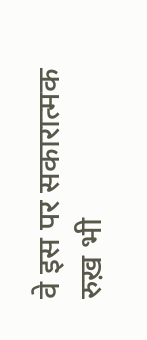वे इस पर सकारात्मक रुख़ भी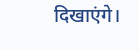दिखाएंगे।